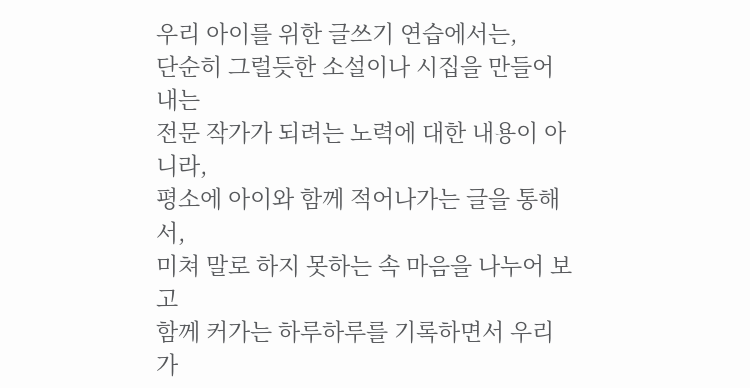우리 아이를 위한 글쓰기 연습에서는,
단순히 그럴듯한 소설이나 시집을 만들어내는
전문 작가가 되려는 노력에 대한 내용이 아니라,
평소에 아이와 함께 적어나가는 글을 통해서,
미쳐 말로 하지 못하는 속 마음을 나누어 보고
함께 커가는 하루하루를 기록하면서 우리 가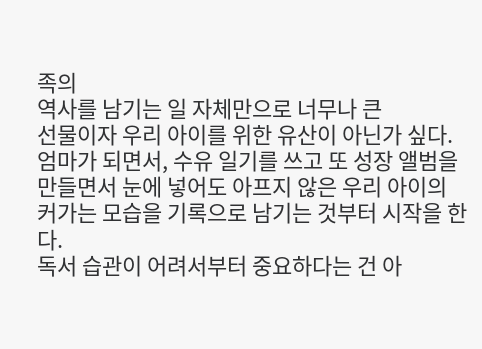족의
역사를 남기는 일 자체만으로 너무나 큰
선물이자 우리 아이를 위한 유산이 아닌가 싶다.
엄마가 되면서, 수유 일기를 쓰고 또 성장 앨범을
만들면서 눈에 넣어도 아프지 않은 우리 아이의
커가는 모습을 기록으로 남기는 것부터 시작을 한다.
독서 습관이 어려서부터 중요하다는 건 아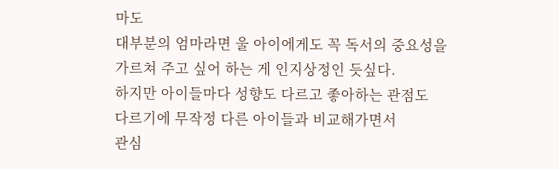마도
대부분의 엄마라면 울 아이에게도 꼭 독서의 중요성을
가르쳐 주고 싶어 하는 게 인지상정인 듯싶다.
하지만 아이들마다 성향도 다르고 좋아하는 관점도
다르기에 무작정 다른 아이들과 비교해가면서
관심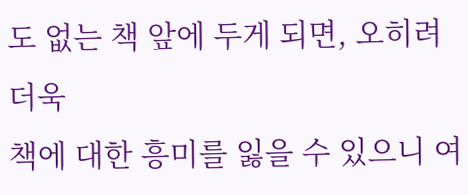도 없는 책 앞에 두게 되면, 오히려 더욱
책에 대한 흥미를 잃을 수 있으니 여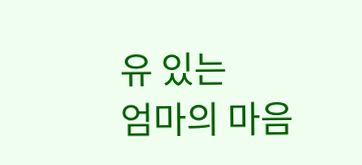유 있는
엄마의 마음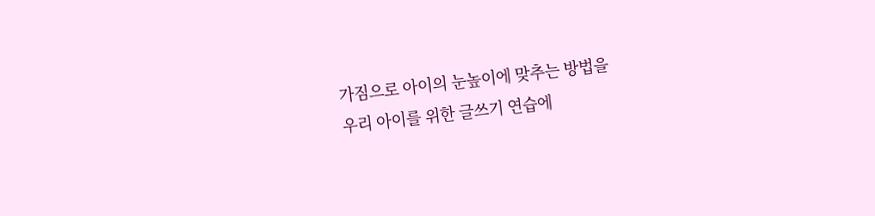가짐으로 아이의 눈높이에 맞추는 방법을
우리 아이를 위한 글쓰기 연습에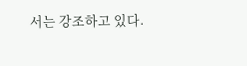서는 강조하고 있다.